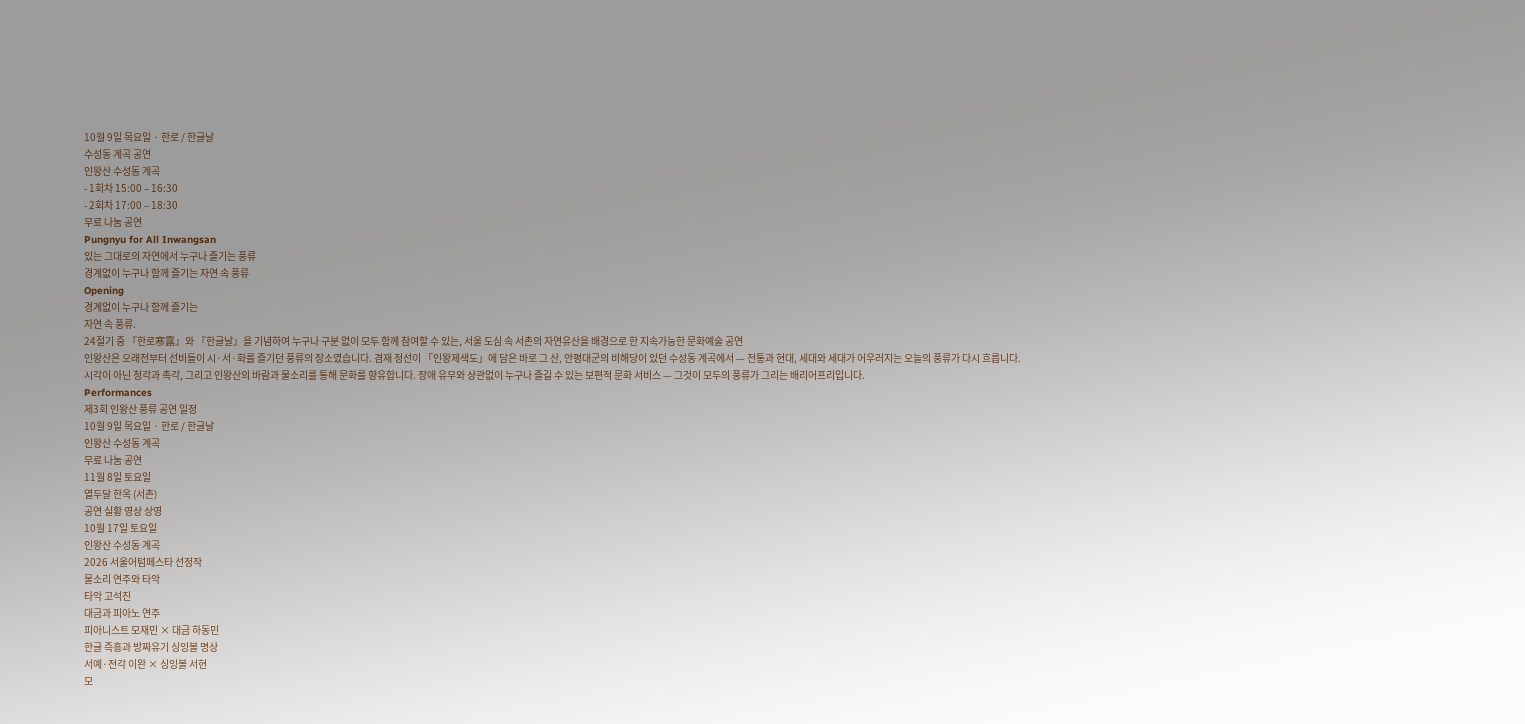10월 9일 목요일 · 한로 / 한글날
수성동 계곡 공연
인왕산 수성동 계곡
- 1회차 15:00 – 16:30
- 2회차 17:00 – 18:30
무료 나눔 공연
Pungnyu for All Inwangsan
있는 그대로의 자연에서 누구나 즐기는 풍류
경계없이 누구나 함께 즐기는 자연 속 풍류
Opening
경계없이 누구나 함께 즐기는
자연 속 풍류.
24절기 중 『한로寒露』와 『한글날』을 기념하여 누구나 구분 없이 모두 함께 참여할 수 있는, 서울 도심 속 서촌의 자연유산을 배경으로 한 지속가능한 문화예술 공연
인왕산은 오래전부터 선비들이 시·서·화를 즐기던 풍류의 장소였습니다. 겸재 정선이 「인왕제색도」에 담은 바로 그 산, 안평대군의 비해당이 있던 수성동 계곡에서 — 전통과 현대, 세대와 세대가 어우러지는 오늘의 풍류가 다시 흐릅니다.
시각이 아닌 청각과 촉각, 그리고 인왕산의 바람과 물소리를 통해 문화를 향유합니다. 장애 유무와 상관없이 누구나 즐길 수 있는 보편적 문화 서비스 — 그것이 모두의 풍류가 그리는 배리어프리입니다.
Performances
제3회 인왕산 풍류 공연 일정
10월 9일 목요일 · 한로 / 한글날
인왕산 수성동 계곡
무료 나눔 공연
11월 8일 토요일
열두달 한옥 (서촌)
공연 실황 영상 상영
10월 17일 토요일
인왕산 수성동 계곡
2026 서울어텀페스타 선정작
물소리 연주와 타악
타악 고석진
대금과 피아노 연주
피아니스트 모재민 × 대금 하동민
한글 즉흥과 방짜유기 싱잉볼 명상
서예·전각 이완 × 싱잉볼 서현
모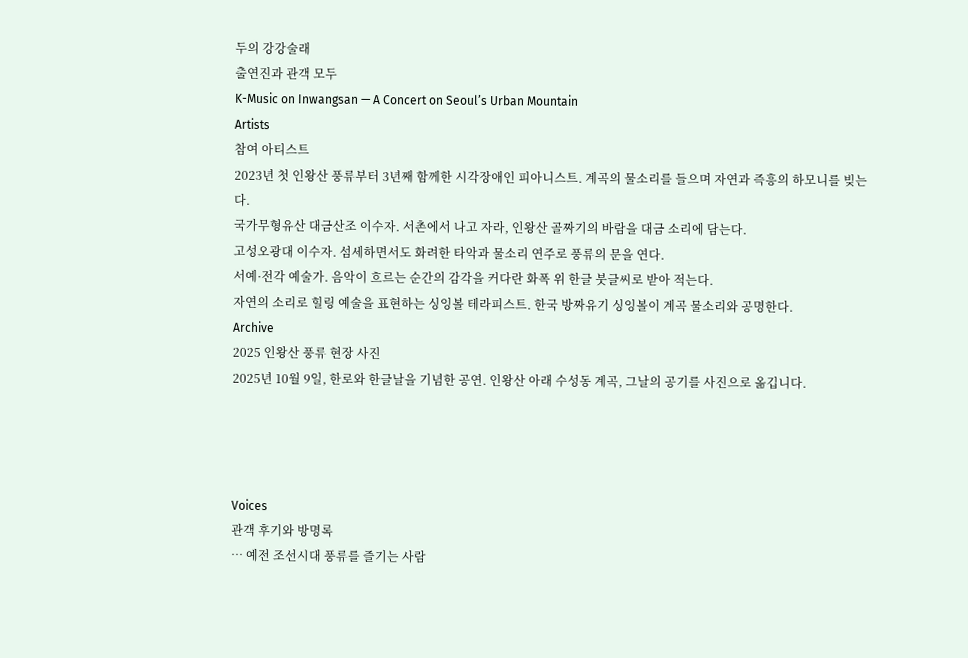두의 강강술래
출연진과 관객 모두
K-Music on Inwangsan — A Concert on Seoul’s Urban Mountain
Artists
참여 아티스트
2023년 첫 인왕산 풍류부터 3년째 함께한 시각장애인 피아니스트. 계곡의 물소리를 들으며 자연과 즉흥의 하모니를 빚는다.
국가무형유산 대금산조 이수자. 서촌에서 나고 자라, 인왕산 골짜기의 바람을 대금 소리에 담는다.
고성오광대 이수자. 섬세하면서도 화려한 타악과 물소리 연주로 풍류의 문을 연다.
서예·전각 예술가. 음악이 흐르는 순간의 감각을 커다란 화폭 위 한글 붓글씨로 받아 적는다.
자연의 소리로 힐링 예술을 표현하는 싱잉볼 테라피스트. 한국 방짜유기 싱잉볼이 계곡 물소리와 공명한다.
Archive
2025 인왕산 풍류 현장 사진
2025년 10월 9일, 한로와 한글날을 기념한 공연. 인왕산 아래 수성동 계곡, 그날의 공기를 사진으로 옮깁니다.




Voices
관객 후기와 방명록
… 예전 조선시대 풍류를 즐기는 사람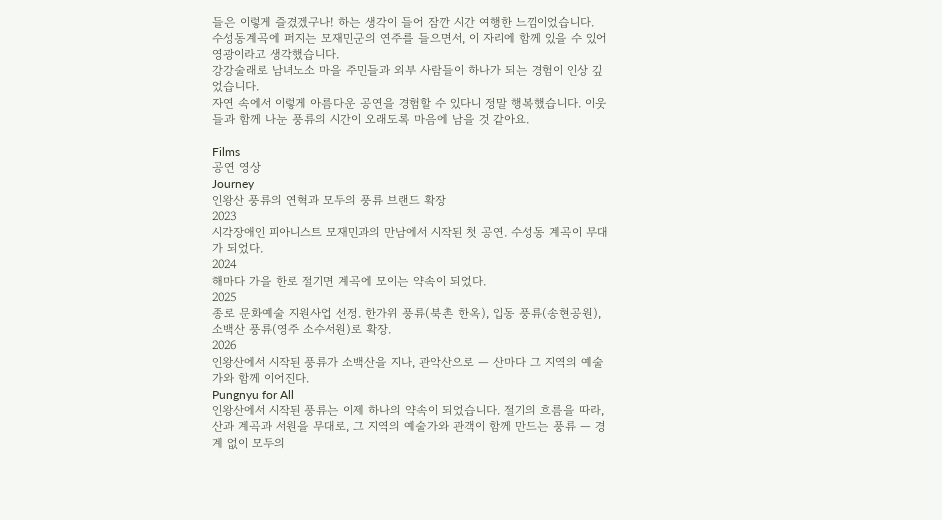들은 이렇게 즐겼겠구나! 하는 생각이 들어 잠깐 시간 여행한 느낌이었습니다.
수성동계곡에 퍼지는 모재민군의 연주를 들으면서, 이 자리에 함께 있을 수 있어 영광이라고 생각했습니다.
강강술래로 남녀노소 마을 주민들과 외부 사람들이 하나가 되는 경험이 인상 깊었습니다.
자연 속에서 이렇게 아름다운 공연을 경험할 수 있다니 정말 행복했습니다. 이웃들과 함께 나눈 풍류의 시간이 오래도록 마음에 남을 것 같아요.

Films
공연 영상
Journey
인왕산 풍류의 연혁과 모두의 풍류 브랜드 확장
2023
시각장애인 피아니스트 모재민과의 만남에서 시작된 첫 공연. 수성동 계곡이 무대가 되었다.
2024
해마다 가을 한로 절기면 계곡에 모이는 약속이 되었다.
2025
종로 문화예술 지원사업 선정. 한가위 풍류(북촌 한옥), 입동 풍류(송현공원), 소백산 풍류(영주 소수서원)로 확장.
2026
인왕산에서 시작된 풍류가 소백산을 지나, 관악산으로 — 산마다 그 지역의 예술가와 함께 이어진다.
Pungnyu for All
인왕산에서 시작된 풍류는 이제 하나의 약속이 되었습니다. 절기의 흐름을 따라, 산과 계곡과 서원을 무대로, 그 지역의 예술가와 관객이 함께 만드는 풍류 — 경계 없이 모두의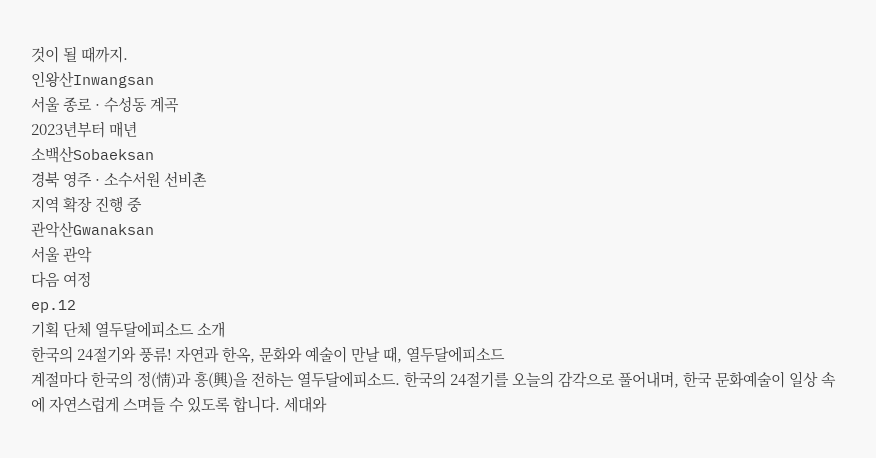것이 될 때까지.
인왕산Inwangsan
서울 종로 · 수성동 계곡
2023년부터 매년
소백산Sobaeksan
경북 영주 · 소수서원 선비촌
지역 확장 진행 중
관악산Gwanaksan
서울 관악
다음 여정
ep.12
기획 단체 열두달에피소드 소개
한국의 24절기와 풍류! 자연과 한옥, 문화와 예술이 만날 때, 열두달에피소드
계절마다 한국의 정(情)과 흥(興)을 전하는 열두달에피소드. 한국의 24절기를 오늘의 감각으로 풀어내며, 한국 문화예술이 일상 속에 자연스럽게 스며들 수 있도록 합니다. 세대와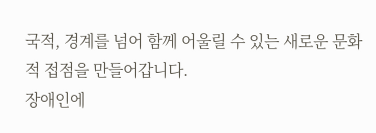국적, 경계를 넘어 함께 어울릴 수 있는 새로운 문화적 접점을 만들어갑니다.
장애인에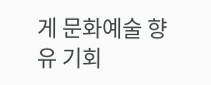게 문화예술 향유 기회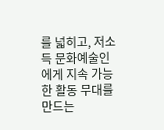를 넓히고, 저소득 문화예술인에게 지속 가능한 활동 무대를 만드는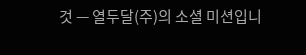것 — 열두달(주)의 소셜 미션입니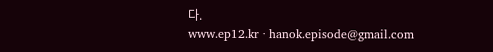다.
www.ep12.kr · hanok.episode@gmail.com